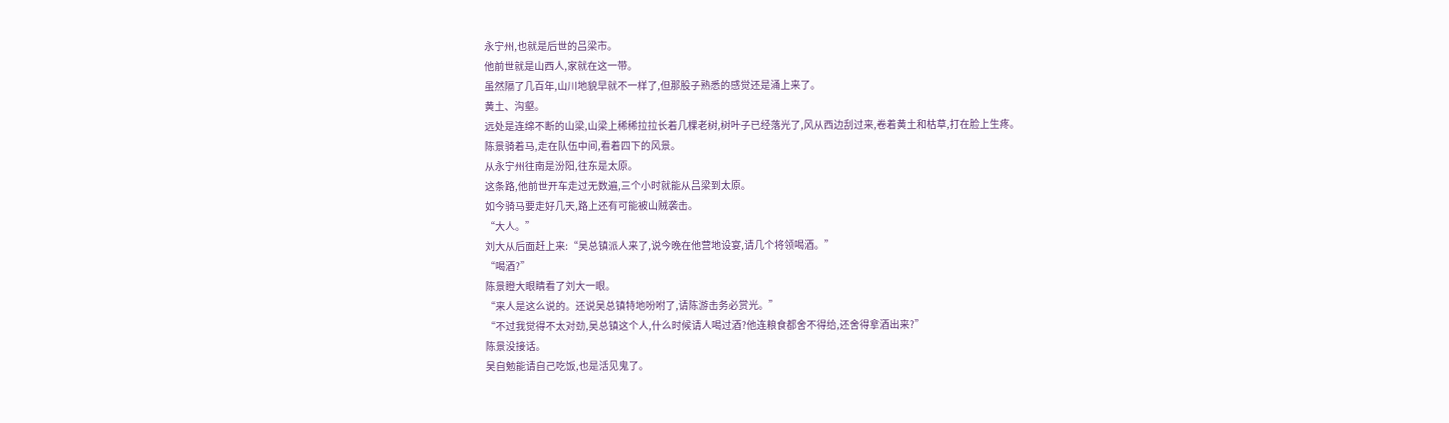永宁州,也就是后世的吕梁市。
他前世就是山西人,家就在这一带。
虽然隔了几百年,山川地貌早就不一样了,但那股子熟悉的感觉还是涌上来了。
黄土、沟壑。
远处是连绵不断的山梁,山梁上稀稀拉拉长着几棵老树,树叶子已经落光了,风从西边刮过来,卷着黄土和枯草,打在脸上生疼。
陈景骑着马,走在队伍中间,看着四下的风景。
从永宁州往南是汾阳,往东是太原。
这条路,他前世开车走过无数遍,三个小时就能从吕梁到太原。
如今骑马要走好几天,路上还有可能被山贼袭击。
“大人。”
刘大从后面赶上来:“吴总镇派人来了,说今晚在他营地设宴,请几个将领喝酒。”
“喝酒?”
陈景瞪大眼睛看了刘大一眼。
“来人是这么说的。还说吴总镇特地吩咐了,请陈游击务必赏光。”
“不过我觉得不太对劲,吴总镇这个人,什么时候请人喝过酒?他连粮食都舍不得给,还舍得拿酒出来?”
陈景没接话。
吴自勉能请自己吃饭,也是活见鬼了。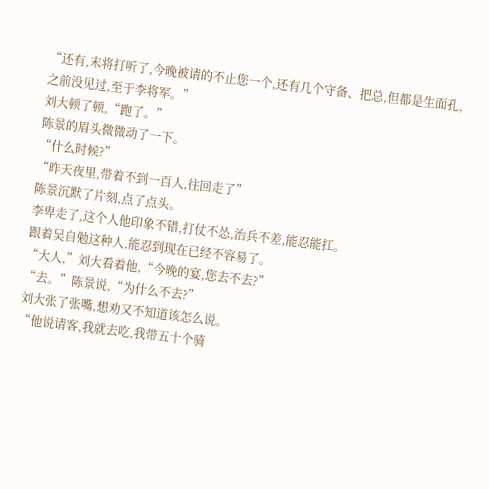“还有,末将打听了,今晚被请的不止您一个,还有几个守备、把总,但都是生面孔,之前没见过,至于李将军。”
刘大顿了顿,“跑了。”
陈景的眉头微微动了一下。
“什么时候?”
“昨天夜里,带着不到一百人,往回走了”
陈景沉默了片刻,点了点头。
李卑走了,这个人他印象不错,打仗不怂,治兵不差,能忍能扛。
跟着吴自勉这种人,能忍到现在已经不容易了。
“大人,”刘大看着他,“今晚的宴,您去不去?”
“去。”陈景说,“为什么不去?”
刘大张了张嘴,想劝又不知道该怎么说。
“他说请客,我就去吃,我带五十个骑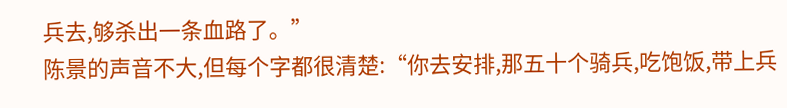兵去,够杀出一条血路了。”
陈景的声音不大,但每个字都很清楚:“你去安排,那五十个骑兵,吃饱饭,带上兵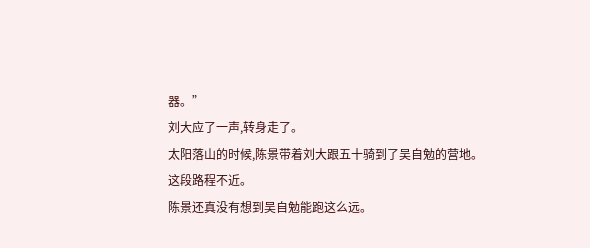器。”
刘大应了一声,转身走了。
太阳落山的时候,陈景带着刘大跟五十骑到了吴自勉的营地。
这段路程不近。
陈景还真没有想到吴自勉能跑这么远。